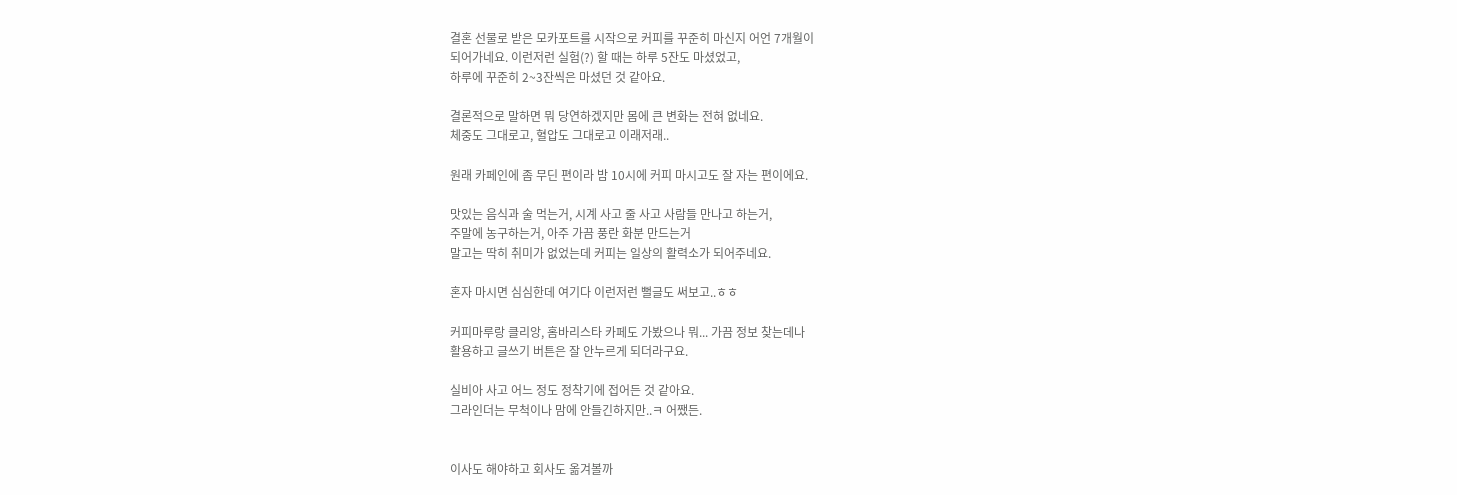결혼 선물로 받은 모카포트를 시작으로 커피를 꾸준히 마신지 어언 7개월이
되어가네요. 이런저런 실험(?) 할 때는 하루 5잔도 마셨었고,
하루에 꾸준히 2~3잔씩은 마셨던 것 같아요.

결론적으로 말하면 뭐 당연하겠지만 몸에 큰 변화는 전혀 없네요.
체중도 그대로고, 혈압도 그대로고 이래저래..

원래 카페인에 좀 무딘 편이라 밤 10시에 커피 마시고도 잘 자는 편이에요.

맛있는 음식과 술 먹는거, 시계 사고 줄 사고 사람들 만나고 하는거,
주말에 농구하는거, 아주 가끔 풍란 화분 만드는거
말고는 딱히 취미가 없었는데 커피는 일상의 활력소가 되어주네요.

혼자 마시면 심심한데 여기다 이런저런 뻘글도 써보고..ㅎㅎ

커피마루랑 클리앙, 홈바리스타 카페도 가봤으나 뭐... 가끔 정보 찾는데나
활용하고 글쓰기 버튼은 잘 안누르게 되더라구요.

실비아 사고 어느 정도 정착기에 접어든 것 같아요.
그라인더는 무척이나 맘에 안들긴하지만..ㅋ 어쨌든.


이사도 해야하고 회사도 옮겨볼까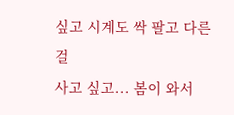싶고 시계도 싹 팔고 다른걸
사고 싶고... 봄이 와서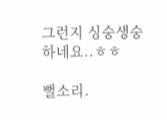그런지 싱숭생숭 하네요..ㅎㅎ

뻘소리.